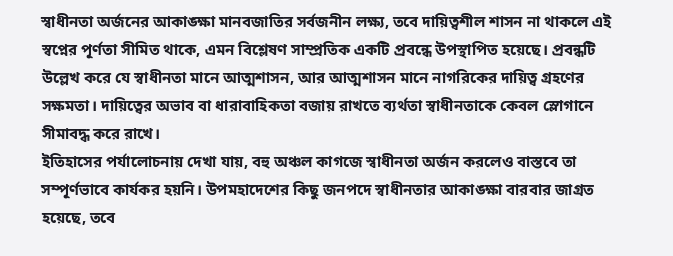স্বাধীনতা অর্জনের আকাঙ্ক্ষা মানবজাতির সর্বজনীন লক্ষ্য, তবে দায়িত্বশীল শাসন না থাকলে এই স্বপ্নের পূর্ণতা সীমিত থাকে, এমন বিশ্লেষণ সাম্প্রতিক একটি প্রবন্ধে উপস্থাপিত হয়েছে। প্রবন্ধটি উল্লেখ করে যে স্বাধীনতা মানে আত্মশাসন, আর আত্মশাসন মানে নাগরিকের দায়িত্ব গ্রহণের সক্ষমতা। দায়িত্বের অভাব বা ধারাবাহিকতা বজায় রাখতে ব্যর্থতা স্বাধীনতাকে কেবল স্লোগানে সীমাবদ্ধ করে রাখে।
ইতিহাসের পর্যালোচনায় দেখা যায়, বহু অঞ্চল কাগজে স্বাধীনতা অর্জন করলেও বাস্তবে তা সম্পূর্ণভাবে কার্যকর হয়নি। উপমহাদেশের কিছু জনপদে স্বাধীনতার আকাঙ্ক্ষা বারবার জাগ্রত হয়েছে, তবে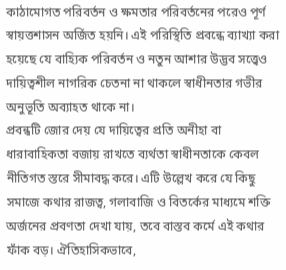কাঠামোগত পরিবর্তন ও ক্ষমতার পরিবর্তনের পরেও পূর্ণ স্বায়ত্তশাসন অর্জিত হয়নি। এই পরিস্থিতি প্রবন্ধে ব্যাখ্যা করা হয়েছে যে বাহ্যিক পরিবর্তন ও নতুন আশার উদ্ভব সত্ত্বেও দায়িত্বশীল নাগরিক চেতনা না থাকলে স্বাধীনতার গভীর অনুভূতি অব্যাহত থাকে না।
প্রবন্ধটি জোর দেয় যে দায়িত্বের প্রতি অনীহা বা ধারাবাহিকতা বজায় রাখতে ব্যর্থতা স্বাধীনতাকে কেবল নীতিগত স্তরে সীমাবদ্ধ করে। এটি উল্লেখ করে যে কিছু সমাজে কথার রাজত্ব, গলাবাজি ও বিতর্কের মাধ্যমে শক্তি অর্জনের প্রবণতা দেখা যায়, তবে বাস্তব কর্মে এই কথার ফাঁক বড়। ঐতিহাসিকভাবে,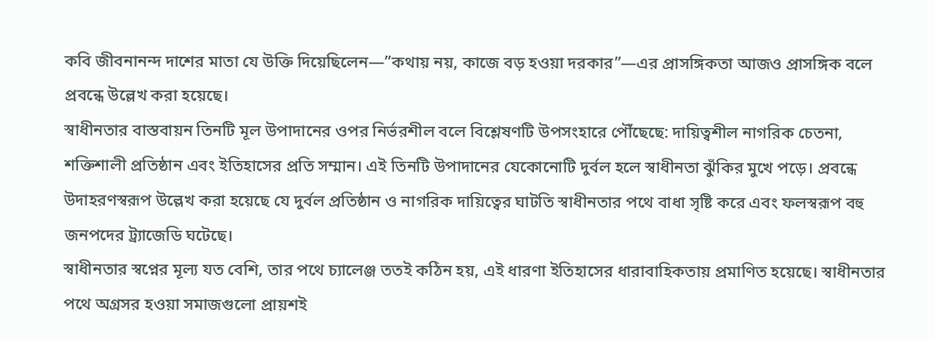কবি জীবনানন্দ দাশের মাতা যে উক্তি দিয়েছিলেন—”কথায় নয়, কাজে বড় হওয়া দরকার”—এর প্রাসঙ্গিকতা আজও প্রাসঙ্গিক বলে প্রবন্ধে উল্লেখ করা হয়েছে।
স্বাধীনতার বাস্তবায়ন তিনটি মূল উপাদানের ওপর নির্ভরশীল বলে বিশ্লেষণটি উপসংহারে পৌঁছেছে: দায়িত্বশীল নাগরিক চেতনা, শক্তিশালী প্রতিষ্ঠান এবং ইতিহাসের প্রতি সম্মান। এই তিনটি উপাদানের যেকোনোটি দুর্বল হলে স্বাধীনতা ঝুঁকির মুখে পড়ে। প্রবন্ধে উদাহরণস্বরূপ উল্লেখ করা হয়েছে যে দুর্বল প্রতিষ্ঠান ও নাগরিক দায়িত্বের ঘাটতি স্বাধীনতার পথে বাধা সৃষ্টি করে এবং ফলস্বরূপ বহু জনপদের ট্র্যাজেডি ঘটেছে।
স্বাধীনতার স্বপ্নের মূল্য যত বেশি, তার পথে চ্যালেঞ্জ ততই কঠিন হয়, এই ধারণা ইতিহাসের ধারাবাহিকতায় প্রমাণিত হয়েছে। স্বাধীনতার পথে অগ্রসর হওয়া সমাজগুলো প্রায়শই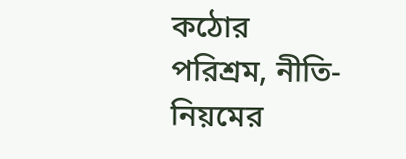কঠোর পরিশ্রম, নীতি-নিয়মের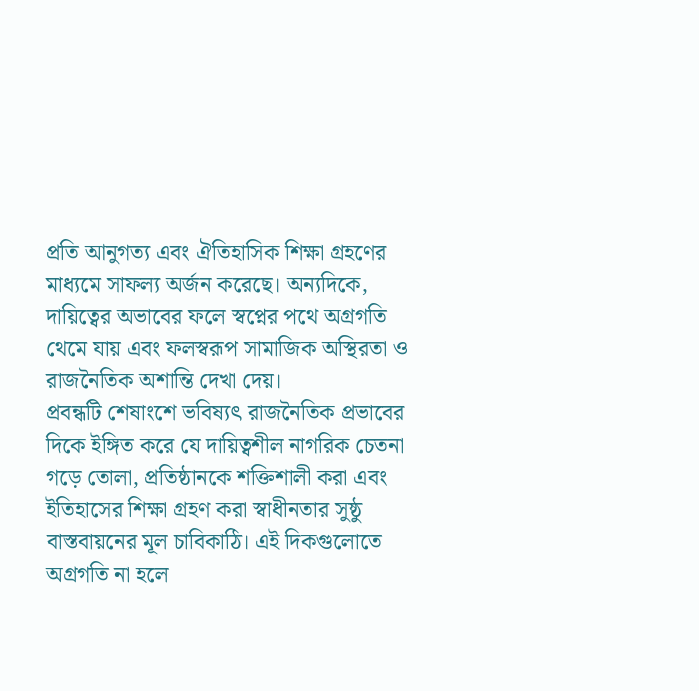প্রতি আনুগত্য এবং ঐতিহাসিক শিক্ষা গ্রহণের মাধ্যমে সাফল্য অর্জন করেছে। অন্যদিকে, দায়িত্বের অভাবের ফলে স্বপ্নের পথে অগ্রগতি থেমে যায় এবং ফলস্বরূপ সামাজিক অস্থিরতা ও রাজনৈতিক অশান্তি দেখা দেয়।
প্রবন্ধটি শেষাংশে ভবিষ্যৎ রাজনৈতিক প্রভাবের দিকে ইঙ্গিত করে যে দায়িত্বশীল নাগরিক চেতনা গড়ে তোলা, প্রতিষ্ঠানকে শক্তিশালী করা এবং ইতিহাসের শিক্ষা গ্রহণ করা স্বাধীনতার সুষ্ঠু বাস্তবায়নের মূল চাবিকাঠি। এই দিকগুলোতে অগ্রগতি না হলে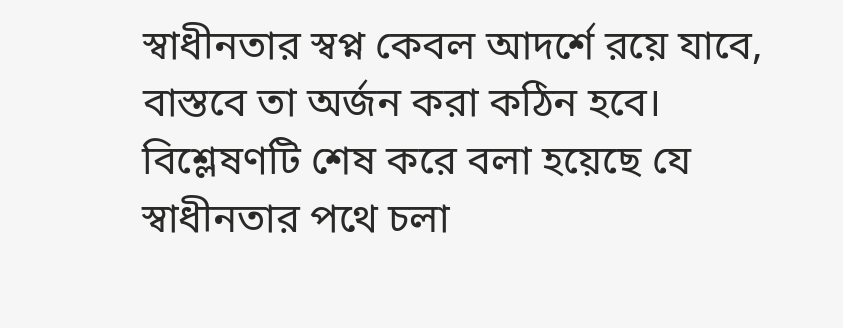স্বাধীনতার স্বপ্ন কেবল আদর্শে রয়ে যাবে, বাস্তবে তা অর্জন করা কঠিন হবে। বিশ্লেষণটি শেষ করে বলা হয়েছে যে স্বাধীনতার পথে চলা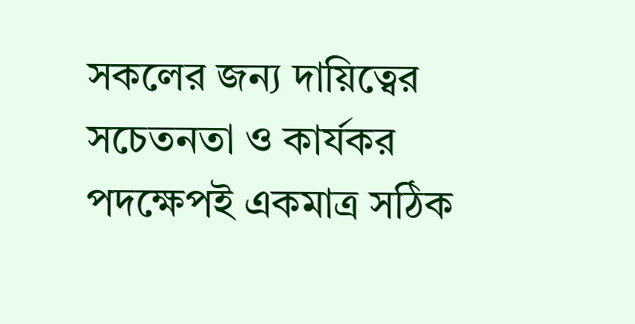সকলের জন্য দায়িত্বের সচেতনতা ও কার্যকর পদক্ষেপই একমাত্র সঠিক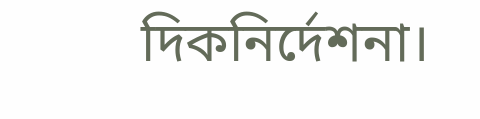দিকনির্দেশনা।